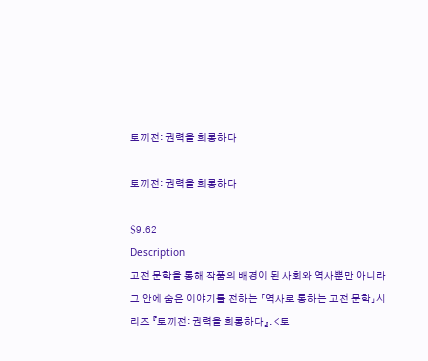토끼전: 권력을 희롱하다

토끼전: 권력을 희롱하다

$9.62
Description
고전 문학을 통해 작품의 배경이 된 사회와 역사뿐만 아니라 그 안에 숨은 이야기를 전하는 「역사로 통하는 고전 문학」시리즈 『토끼전: 권력을 희롱하다』. <토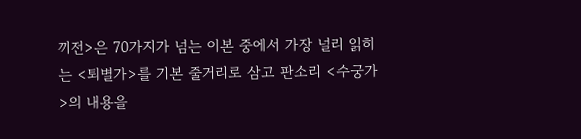끼전>은 70가지가 넘는 이본 중에서 가장 널리 읽히는 <퇴별가>를 기본 줄거리로 삼고 판소리 <수궁가>의 내용을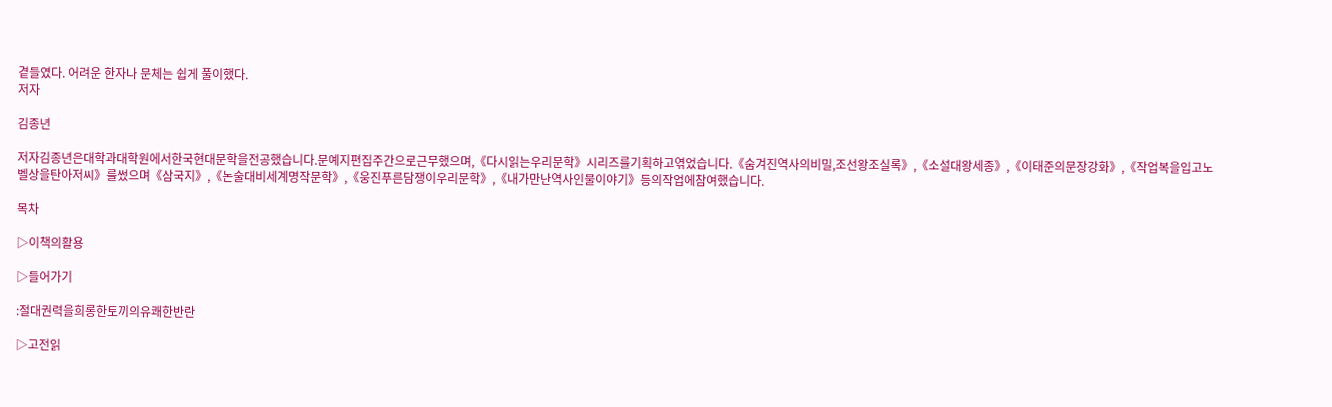곁들였다. 어려운 한자나 문체는 쉽게 풀이했다.
저자

김종년

저자김종년은대학과대학원에서한국현대문학을전공했습니다.문예지편집주간으로근무했으며,《다시읽는우리문학》시리즈를기획하고엮었습니다.《숨겨진역사의비밀,조선왕조실록》,《소설대왕세종》,《이태준의문장강화》,《작업복을입고노벨상을탄아저씨》를썼으며《삼국지》,《논술대비세계명작문학》,《웅진푸른담쟁이우리문학》,《내가만난역사인물이야기》등의작업에참여했습니다.

목차

▷이책의활용

▷들어가기

:절대권력을희롱한토끼의유쾌한반란

▷고전읽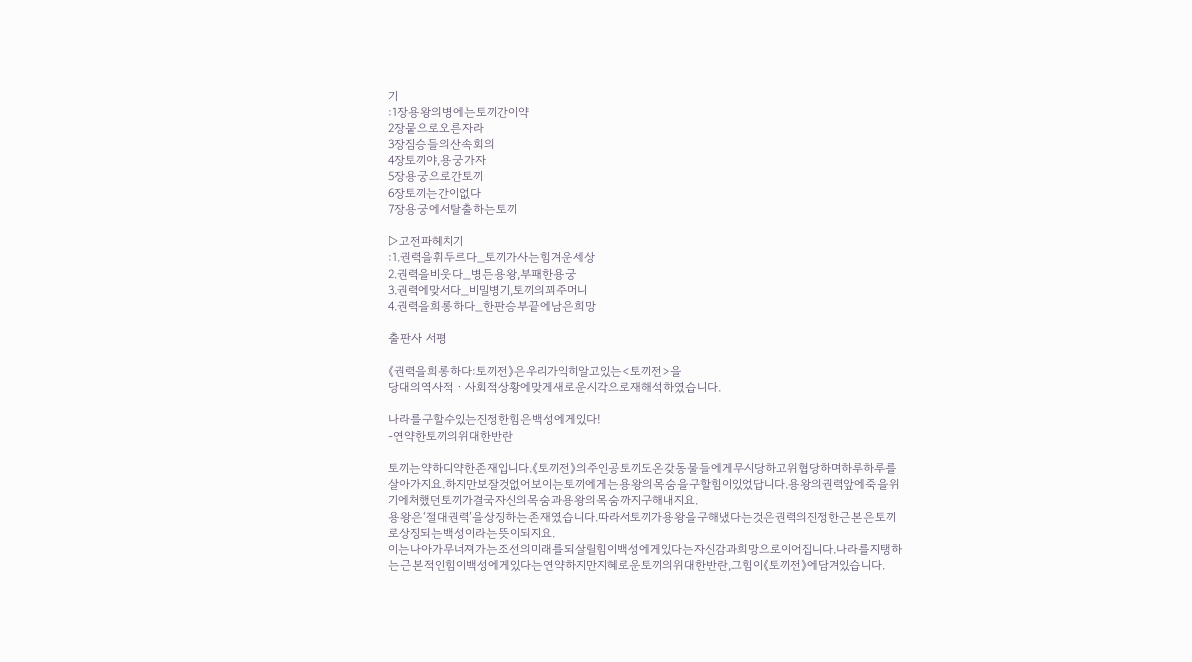기
:1장용왕의병에는토끼간이약
2장뭍으로오른자라
3장짐승들의산속회의
4장토끼야,용궁가자
5장용궁으로간토끼
6장토끼는간이없다
7장용궁에서탈출하는토끼

▷고전파헤치기
:1.권력을휘두르다_토끼가사는힘겨운세상
2.권력을비웃다_병든용왕,부패한용궁
3.권력에맞서다_비밀병기,토끼의꾀주머니
4.권력을희롱하다_한판승부끝에남은희망

출판사 서평

《권력을희롱하다:토끼전》은우리가익히알고있는<토끼전>을
당대의역사적ㆍ사회적상황에맞게새로운시각으로재해석하였습니다.

나라를구할수있는진정한힘은백성에게있다!
-연약한토끼의위대한반란

토끼는약하디약한존재입니다.《토끼전》의주인공토끼도온갖동물들에게무시당하고위협당하며하루하루를살아가지요.하지만보잘것없어보이는토끼에게는용왕의목숨을구할힘이있었답니다.용왕의권력앞에죽을위기에처했던토끼가결국자신의목숨과용왕의목숨까지구해내지요.
용왕은‘절대권력’을상징하는존재였습니다.따라서토끼가용왕을구해냈다는것은권력의진정한근본은토끼로상징되는백성이라는뜻이되지요.
이는나아가무너져가는조선의미래를되살릴힘이백성에게있다는자신감과희망으로이어집니다.나라를지탱하는근본적인힘이백성에게있다는연약하지만지혜로운토끼의위대한반란,그힘이《토끼전》에담겨있습니다.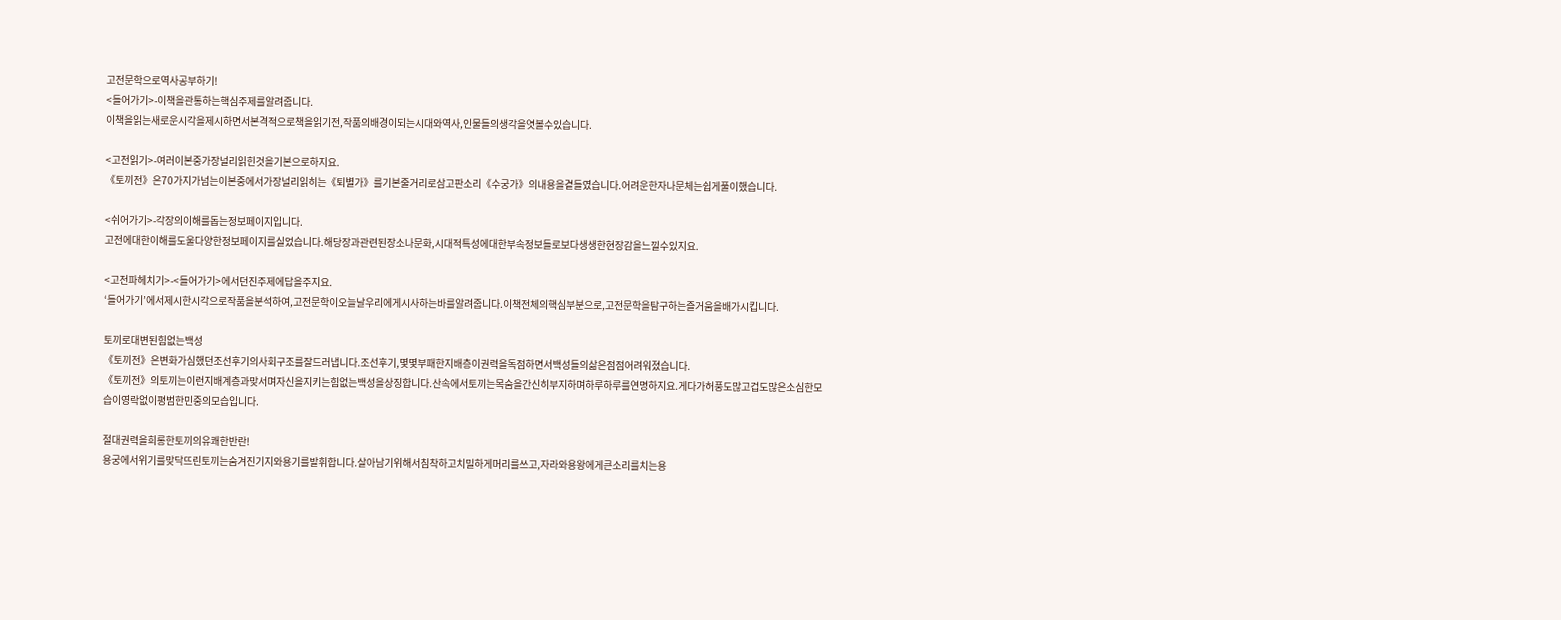고전문학으로역사공부하기!
<들어가기>-이책을관통하는핵심주제를알려줍니다.
이책을읽는새로운시각을제시하면서본격적으로책을읽기전,작품의배경이되는시대와역사,인물들의생각을엿볼수있습니다.

<고전읽기>-여러이본중가장널리읽힌것을기본으로하지요.
《토끼전》은70가지가넘는이본중에서가장널리읽히는《퇴별가》를기본줄거리로삼고판소리《수궁가》의내용을곁들였습니다.어려운한자나문체는쉽게풀이했습니다.

<쉬어가기>-각장의이해를돕는정보페이지입니다.
고전에대한이해를도울다양한정보페이지를실었습니다.해당장과관련된장소나문화,시대적특성에대한부속정보들로보다생생한현장감을느낄수있지요.

<고전파헤치기>-<들어가기>에서던진주제에답을주지요.
‘들어가기’에서제시한시각으로작품을분석하여,고전문학이오늘날우리에게시사하는바를알려줍니다.이책전체의핵심부분으로,고전문학을탐구하는즐거움을배가시킵니다.

토끼로대변된힘없는백성
《토끼전》은변화가심했던조선후기의사회구조를잘드러냅니다.조선후기,몇몇부패한지배층이권력을독점하면서백성들의삶은점점어려워졌습니다.
《토끼전》의토끼는이런지배계층과맞서며자신을지키는힘없는백성을상징합니다.산속에서토끼는목숨을간신히부지하며하루하루를연명하지요.게다가허풍도많고겁도많은소심한모습이영락없이평범한민중의모습입니다.

절대권력을희롱한토끼의유쾌한반란!
용궁에서위기를맞닥뜨린토끼는숨겨진기지와용기를발휘합니다.살아남기위해서침착하고치밀하게머리를쓰고,자라와용왕에게큰소리를치는용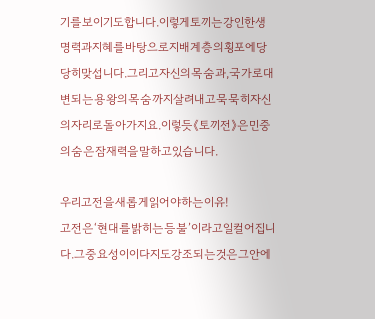기를보이기도합니다.이렇게토끼는강인한생명력과지혜를바탕으로지배계층의횡포에당당히맞섭니다.그리고자신의목숨과,국가로대변되는용왕의목숨까지살려내고묵묵히자신의자리로돌아가지요.이렇듯《토끼전》은민중의숨은잠재력을말하고있습니다.

우리고전을새롭게읽어야하는이유!
고전은‘현대를밝히는등불’이라고일컬어집니다.그중요성이이다지도강조되는것은그안에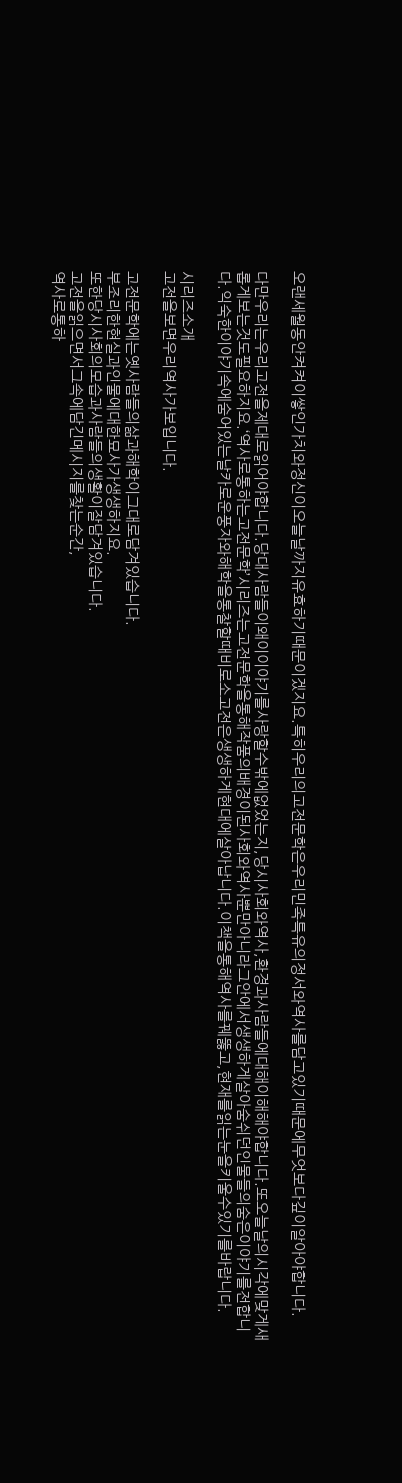오랜세월동안켜켜이쌓인가치와정신이오늘날까지유효하기때문이겠지요.특히우리의고전문학은우리민족특유의정서와역사를담고있기때문에무엇보다깊이알아야합니다.

다만우리는우리고전을제대로읽어야합니다.당대사람들이왜이이야기를사랑할수밖에없었는지,당시사회와역사,환경과사람들에대해이해해야합니다.또오늘날의시각에맞게새롭게보는것도필요하지요.‘역사로통하는고전문학’시리즈는고전문학을통해작품의배경이된사회와역사뿐만아니라그안에서생생하게살아숨쉬던인물들의숨은이야기를전합니다.익숙한이야기속에숨어있는날카로운풍자와해학을통찰할때비로소고전은생생하게현대에살아납니다.이책을통해역사를꿰뚫고,현재를읽는눈을키울수있기를바랍니다.

시리즈소개
고전을보면우리역사가보입니다.

고전문학에는옛사람들의삶과해학이그대로담겨있습니다.
부조리한현실과인물에대한묘사가생생하지요.
또한당시사회의모습과사람들의생활이잘담겨있습니다.
고전을읽으면서그속에담긴메시지를찾는순간,
역사로통하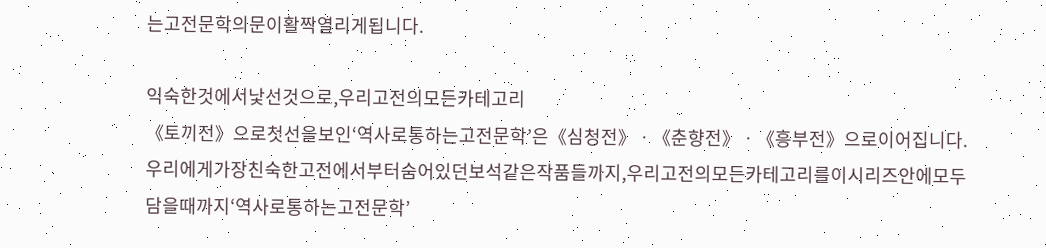는고전문학의문이활짝열리게됩니다.

익숙한것에서낯선것으로,우리고전의모든카테고리
《토끼전》으로첫선을보인‘역사로통하는고전문학’은《심청전》ㆍ《춘향전》ㆍ《흥부전》으로이어집니다.우리에게가장친숙한고전에서부터숨어있던보석같은작품들까지,우리고전의모든카테고리를이시리즈안에모두담을때까지‘역사로통하는고전문학’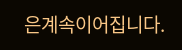은계속이어집니다.